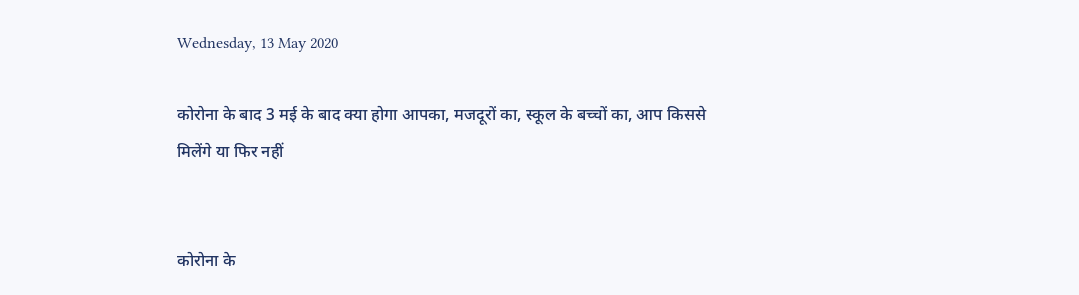Wednesday, 13 May 2020

कोरोना के बाद 3 मई के बाद क्‍या होगा आपका, मजदूरों का, स्‍कूल के बच्‍चों का, आप किससे मिलेंगे या फिर नहीं


कोरोना के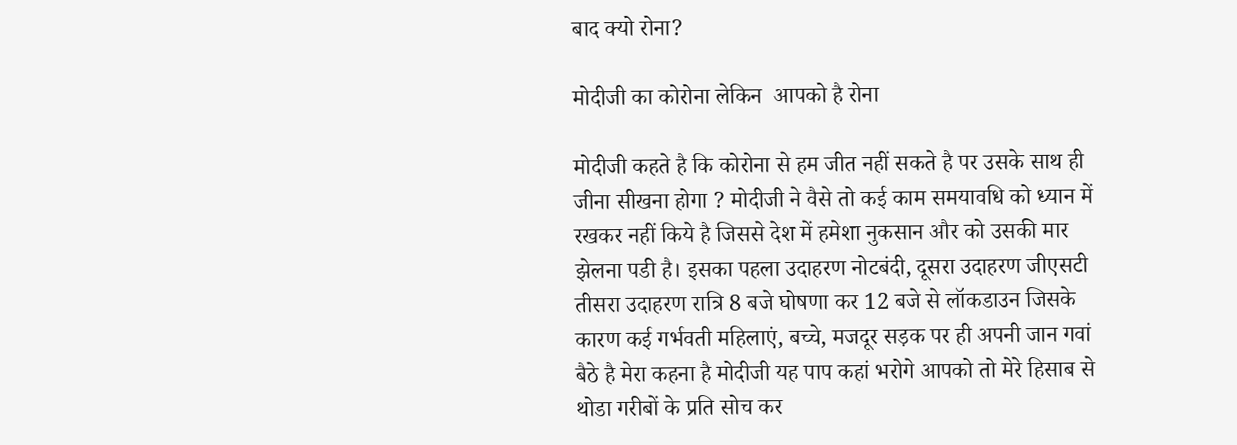बाद क्यो रोना?

मोदीजी का कोरोना लेकिन  आपको है रोना

मोदीजी कहते है कि कोरोना से हम जीत नहीं सकते है पर उसके साथ ही जीना सीखना होगा ? मोदीजी ने वैसे तो कई काम समयावधि को ध्यान में रखकर नहीं किये है जिससे देश में हमेशा नुकसान और को उसकी मार झेलना पडी है। इसका पहला उदाहरण नोटबंदी, दूसरा उदाहरण जीएसटी तीसरा उदाहरण रात्रि 8 बजे घोषणा कर 12 बजे से लॉकडाउन जिसके कारण कई गर्भवती महिलाएं, बच्चे, मजदूर सड़क पर ही अपनी जान गवां बैठे है मेरा कहना है मोदीजी यह पाप कहां भरोगे आपको तो मेरे हिसाब से थोडा गरीबों के प्रति सोच कर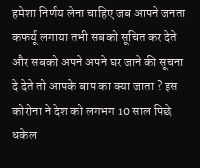हमेशा निर्णय लेना चाहिए जब आपने जनता कफर्यू लगाया तभी सबको सूचित कर देते और सबको अपने अपने घर जाने की सूचना दे देते तो आपके बाप का क्या जाता ? इस कोरोना ने देश को लगभग 10 साल पिछे धकेल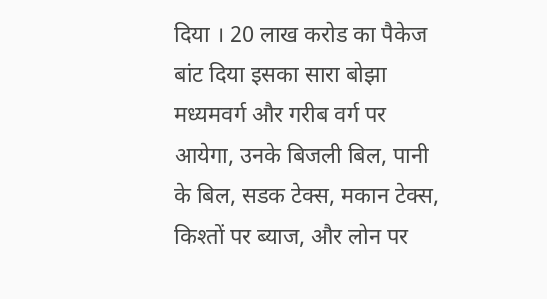दिया । 20 लाख करोड का पैकेज बांट दिया इसका सारा बोझा मध्यमवर्ग और गरीब वर्ग पर आयेगा, उनके बिजली बिल, पानी के बिल, सडक टेक्स, मकान टेक्स, किश्तों पर ब्याज, और लोन पर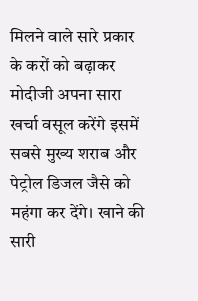मिलने वाले सारे प्रकार के करों को बढ़ाकर मोदीजी अपना सारा खर्चा वसूल करेंगे इसमें सबसे मुख्य शराब और पेट्रोल डिजल जैसे को महंगा कर देंगे। खाने की सारी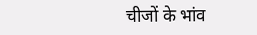चीजों के भांव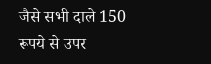जैसे सभी दाले 150 रूपये से उपर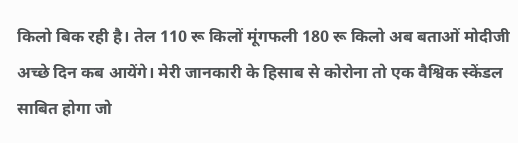किलो बिक रही है। तेल 110 रू किलों मूंगफली 180 रू किलो अब बताओं मोदीजी अच्छे दिन कब आयेंगे। मेरी जानकारी के हिसाब से कोरोना तो एक वैश्विक स्केंडल साबित होगा जो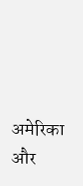अमेरिका और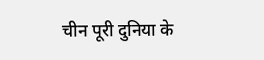चीन पूरी दुनिया के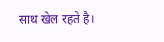साथ खेल रहते है।